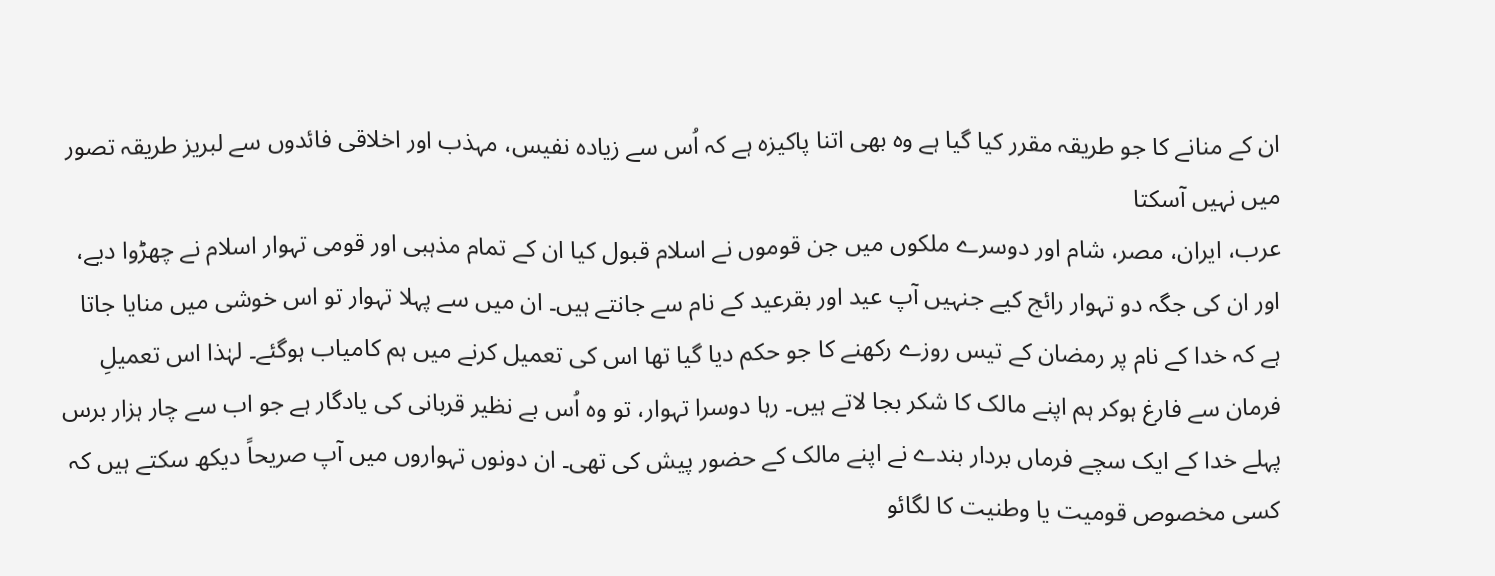ان کے منانے کا جو طریقہ مقرر کیا گیا ہے وہ بھی اتنا پاکیزہ ہے کہ اُس سے زیادہ نفیس، مہذب اور اخلاقی فائدوں سے لبریز طریقہ تصور میں نہیں آسکتا
عرب، ایران، مصر، شام اور دوسرے ملکوں میں جن قوموں نے اسلام قبول کیا ان کے تمام مذہبی اور قومی تہوار اسلام نے چھڑوا دیے، اور ان کی جگہ دو تہوار رائج کیے جنہیں آپ عید اور بقرعید کے نام سے جانتے ہیں۔ ان میں سے پہلا تہوار تو اس خوشی میں منایا جاتا ہے کہ خدا کے نام پر رمضان کے تیس روزے رکھنے کا جو حکم دیا گیا تھا اس کی تعمیل کرنے میں ہم کامیاب ہوگئے۔ لہٰذا اس تعمیلِ فرمان سے فارغ ہوکر ہم اپنے مالک کا شکر بجا لاتے ہیں۔ رہا دوسرا تہوار، تو وہ اُس بے نظیر قربانی کی یادگار ہے جو اب سے چار ہزار برس پہلے خدا کے ایک سچے فرماں بردار بندے نے اپنے مالک کے حضور پیش کی تھی۔ ان دونوں تہواروں میں آپ صریحاً دیکھ سکتے ہیں کہ کسی مخصوص قومیت یا وطنیت کا لگائو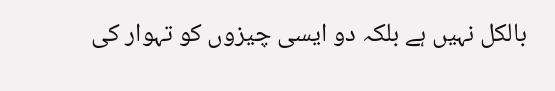بالکل نہیں ہے بلکہ دو ایسی چیزوں کو تہوار کی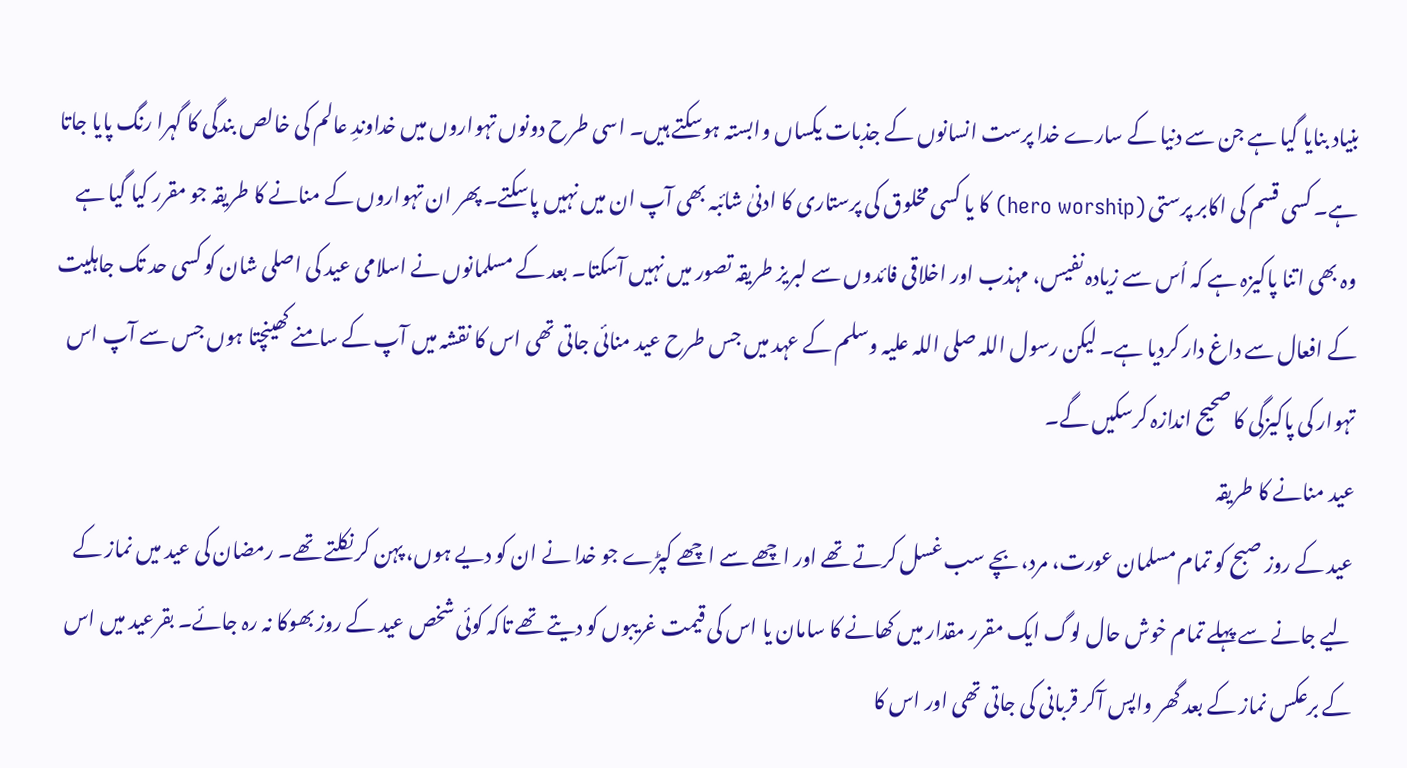بنیاد بنایا گیا ہے جن سے دنیا کے سارے خدا پرست انسانوں کے جذبات یکساں وابستہ ہوسکتے ہیں۔ اسی طرح دونوں تہواروں میں خداوندِ عالم کی خالص بندگی کا گہرا رنگ پایا جاتا ہے۔ کسی قسم کی اکابر پرستی (hero worship) کا یا کسی مخلوق کی پرستاری کا ادنیٰ شائبہ بھی آپ ان میں نہیں پاسکتے۔ پھر ان تہواروں کے منانے کا طریقہ جو مقرر کیا گیا ہے وہ بھی اتنا پاکیزہ ہے کہ اُس سے زیادہ نفیس، مہذب اور اخلاقی فائدوں سے لبریز طریقہ تصور میں نہیں آسکتا۔ بعد کے مسلمانوں نے اسلامی عید کی اصلی شان کو کسی حد تک جاہلیت کے افعال سے داغ دار کردیا ہے۔ لیکن رسول اللہ صلی اللہ علیہ وسلم کے عہد میں جس طرح عید منائی جاتی تھی اس کا نقشہ میں آپ کے سامنے کھینچتا ہوں جس سے آپ اس تہوار کی پاکیزگی کا صحیح اندازہ کرسکیں گے۔
عید منانے کا طریقہ
عید کے روز صبح کو تمام مسلمان عورت، مرد، بچے سب غسل کرتے تھے اور اچھے سے اچھے کپڑے جو خدا نے ان کو دیے ہوں، پہن کر نکلتے تھے۔ رمضان کی عید میں نماز کے لیے جانے سے پہلے تمام خوش حال لوگ ایک مقرر مقدار میں کھانے کا سامان یا اس کی قیمت غریبوں کو دیتے تھے تاکہ کوئی شخص عید کے روز بھوکا نہ رہ جائے۔ بقرعید میں اس کے برعکس نماز کے بعد گھر واپس آکر قربانی کی جاتی تھی اور اس کا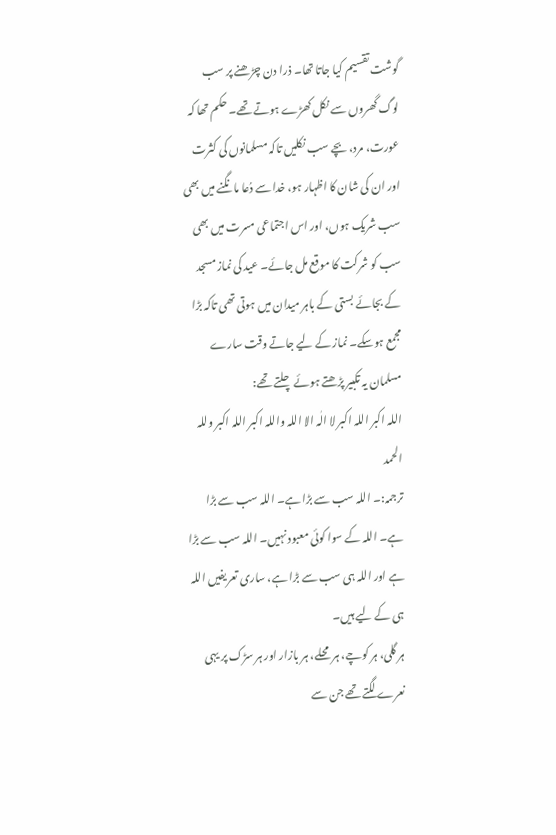گوشت تقسیم کیا جاتا تھا۔ ذرا دن چڑھنے پر سب لوگ گھروں سے نکل کھڑے ہوتے تھے۔ حکم تھا کہ عورت، مرد، بچے سب نکلیں تاکہ مسلمانوں کی کثرت اور ان کی شان کا اظہار ہو، خدا سے دُعا مانگنے میں بھی سب شریک ہوں، اور اس اجتماعی مسرت میں بھی سب کو شرکت کا موقع مل جائے۔ عید کی نماز مسجد کے بجائے بستی کے باہر میدان میں ہوتی تھی تاکہ بڑا مجمع ہوسکے۔ نماز کے لیے جاتے وقت سارے مسلمان یہ تکبیر پڑھتے ہوئے چلتے تھے:
اللہ اکبر اللہ اکبر لا الٰہ الا اللہ واللہ اکبر اللہ اکبر وللہ الحمد
ترجمہ:۔ اللہ سب سے بڑا ہے۔ اللہ سب سے بڑا ہے۔ اللہ کے سوا کوئی معبود نہیں۔ اللہ سب سے بڑا ہے اور اللہ ہی سب سے بڑا ہے، ساری تعریفیں اللہ ہی کے لیے ہیں۔
ہر گلی، ہر کوچے، ہر محلے، ہر بازار اور ہر سڑک پر یہی نعرے لگتے تھے جن سے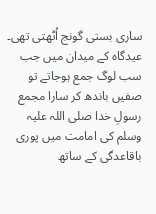ساری بستی گونج اُٹھتی تھی۔
عیدگاہ کے میدان میں جب سب لوگ جمع ہوجاتے تو صفیں باندھ کر سارا مجمع رسولِ خدا صلی اللہ علیہ وسلم کی امامت میں پوری باقاعدگی کے ساتھ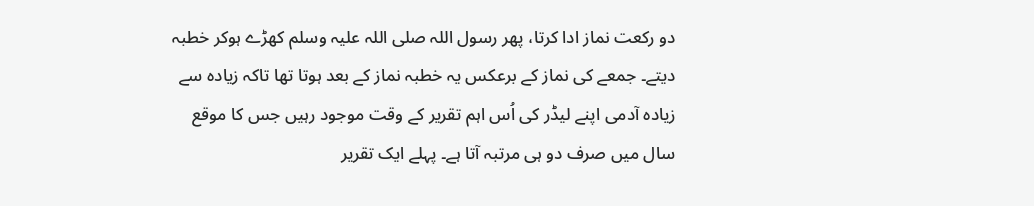دو رکعت نماز ادا کرتا، پھر رسول اللہ صلی اللہ علیہ وسلم کھڑے ہوکر خطبہ دیتے۔ جمعے کی نماز کے برعکس یہ خطبہ نماز کے بعد ہوتا تھا تاکہ زیادہ سے زیادہ آدمی اپنے لیڈر کی اُس اہم تقریر کے وقت موجود رہیں جس کا موقع سال میں صرف دو ہی مرتبہ آتا ہے۔ پہلے ایک تقریر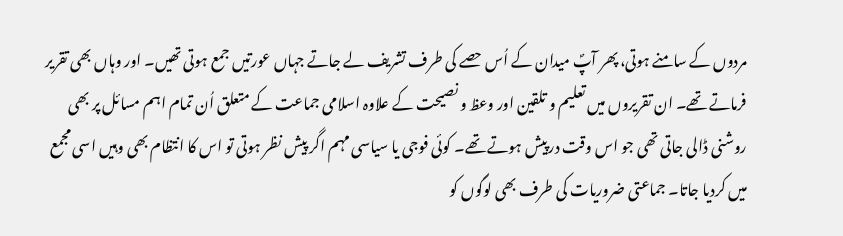مردوں کے سامنے ہوتی، پھر آپؐ میدان کے اُس حصے کی طرف تشریف لے جاتے جہاں عورتیں جمع ہوتی تھیں۔ اور وہاں بھی تقریر فرماتے تھے۔ ان تقریروں میں تعلیم و تلقین اور وعظ و نصیحت کے علاوہ اسلامی جماعت کے متعلق اُن تمام اہم مسائل پر بھی روشنی ڈالی جاتی تھی جو اس وقت درپیش ہوتے تھے۔ کوئی فوجی یا سیاسی مہم اگر پیش نظر ہوتی تو اس کا انتظام بھی وہیں اسی مجمع میں کردیا جاتا۔ جماعتی ضروریات کی طرف بھی لوگوں کو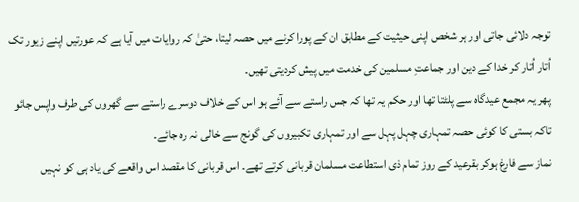توجہ دلائی جاتی اور ہر شخص اپنی حیثیت کے مطابق ان کے پورا کرنے میں حصہ لیتا، حتیٰ کہ روایات میں آیا ہے کہ عورتیں اپنے زیور تک اُتار اُتار کر خدا کے دین اور جماعتِ مسلمین کی خدمت میں پیش کردیتی تھیں۔
پھر یہ مجمع عیدگاہ سے پلٹتا تھا اور حکم یہ تھا کہ جس راستے سے آئے ہو اس کے خلاف دوسرے راستے سے گھروں کی طرف واپس جائو تاکہ بستی کا کوئی حصہ تمہاری چہل پہل سے اور تمہاری تکبیروں کی گونج سے خالی نہ رہ جائے۔
نماز سے فارغ ہوکر بقرعید کے روز تمام ذی استطاعت مسلمان قربانی کرتے تھے۔ اس قربانی کا مقصد اس واقعے کی یاد ہی کو نہیں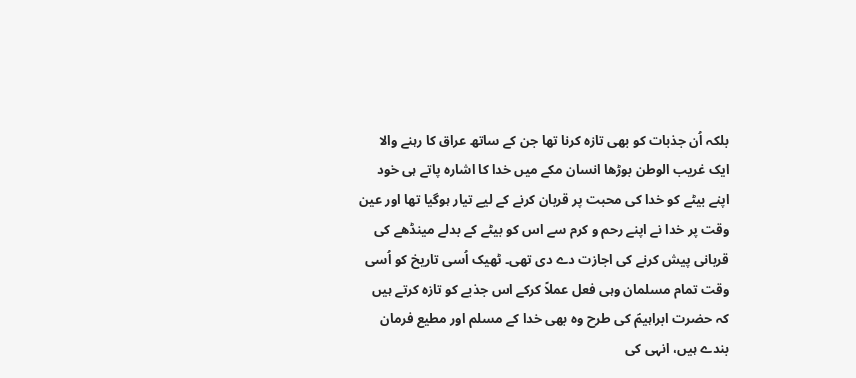بلکہ اُن جذبات کو بھی تازہ کرنا تھا جن کے ساتھ عراق کا رہنے والا ایک غریب الوطن بوڑھا انسان مکے میں خدا کا اشارہ پاتے ہی خود اپنے بیٹے کو خدا کی محبت پر قربان کرنے کے لیے تیار ہوگیا تھا اور عین وقت پر خدا نے اپنے رحم و کرم سے اس کو بیٹے کے بدلے مینڈھے کی قربانی پیش کرنے کی اجازت دے دی تھی۔ ٹھیک اُسی تاریخ کو اُسی وقت تمام مسلمان وہی فعل عملاً کرکے اس جذبے کو تازہ کرتے ہیں کہ حضرت ابراہیمؑ کی طرح وہ بھی خدا کے مسلم اور مطیع فرمان بندے ہیں، انہی کی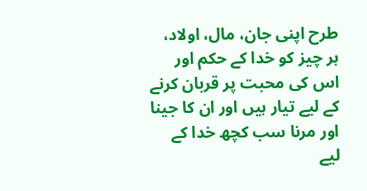طرح اپنی جان، مال، اولاد، ہر چیز کو خدا کے حکم اور اس کی محبت پر قربان کرنے کے لیے تیار ہیں اور ان کا جینا اور مرنا سب کچھ خدا کے لیے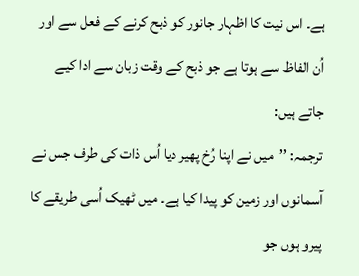ہے۔ اس نیت کا اظہار جانور کو ذبح کرنے کے فعل سے اور اُن الفاظ سے ہوتا ہے جو ذبح کے وقت زبان سے ادا کیے جاتے ہیں:
ترجمہ: ’’میں نے اپنا رُخ پھیر دیا اُس ذات کی طرف جس نے آسمانوں اور زمین کو پیدا کیا ہے۔ میں ٹھیک اُسی طریقے کا پیرو ہوں جو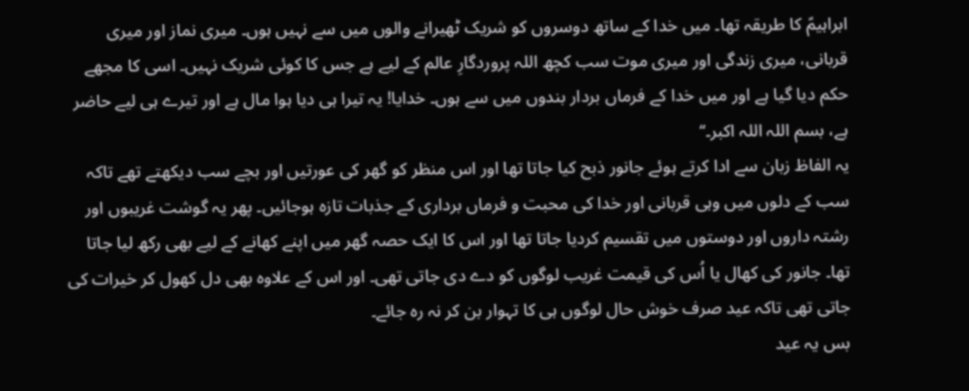ابراہیمؑ کا طریقہ تھا۔ میں خدا کے ساتھ دوسروں کو شریک ٹھیرانے والوں میں سے نہیں ہوں۔ میری نماز اور میری قربانی، میری زندگی اور میری موت سب کچھ اللہ پروردگارِ عالم کے لیے ہے جس کا کوئی شریک نہیں۔ اسی کا مجھے حکم دیا گیا ہے اور میں خدا کے فرماں بردار بندوں میں سے ہوں۔ خدایا! یہ تیرا ہی دیا ہوا مال ہے اور تیرے ہی لیے حاضر ہے، بسم اللہ اللہ اکبر۔‘‘
یہ الفاظ زبان سے ادا کرتے ہوئے جانور ذبح کیا جاتا تھا اور اس منظر کو گھر کی عورتیں اور بچے سب دیکھتے تھے تاکہ سب کے دلوں میں وہی قربانی اور خدا کی محبت و فرماں برداری کے جذبات تازہ ہوجائیں۔ پھر یہ گوشت غریبوں اور رشتہ داروں اور دوستوں میں تقسیم کردیا جاتا تھا اور اس کا ایک حصہ گھر میں اپنے کھانے کے لیے بھی رکھ لیا جاتا تھا۔ جانور کی کھال یا اُس کی قیمت غریب لوگوں کو دے دی جاتی تھی۔ اور اس کے علاوہ بھی دل کھول کر خیرات کی جاتی تھی تاکہ عید صرف خوش حال لوگوں ہی کا تہوار بن کر نہ رہ جائے۔
بس یہ عید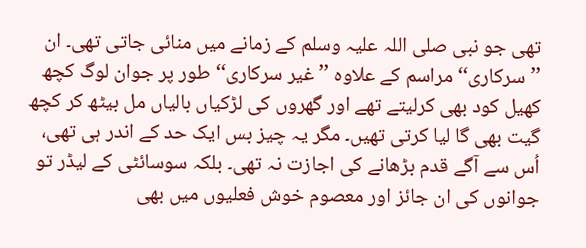تھی جو نبی صلی اللہ علیہ وسلم کے زمانے میں منائی جاتی تھی۔ ان ’’سرکاری‘‘ مراسم کے علاوہ ’’غیر سرکاری‘‘ طور پر جوان لوگ کچھ کھیل کود بھی کرلیتے تھے اور گھروں کی لڑکیاں بالیاں مل بیٹھ کر کچھ گیت بھی گا لیا کرتی تھیں۔ مگر یہ چیز بس ایک حد کے اندر ہی تھی، اُس سے آگے قدم بڑھانے کی اجازت نہ تھی۔ بلکہ سوسائٹی کے لیڈر تو جوانوں کی ان جائز اور معصوم خوش فعلیوں میں بھی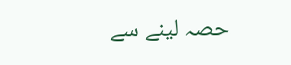حصہ لینے سے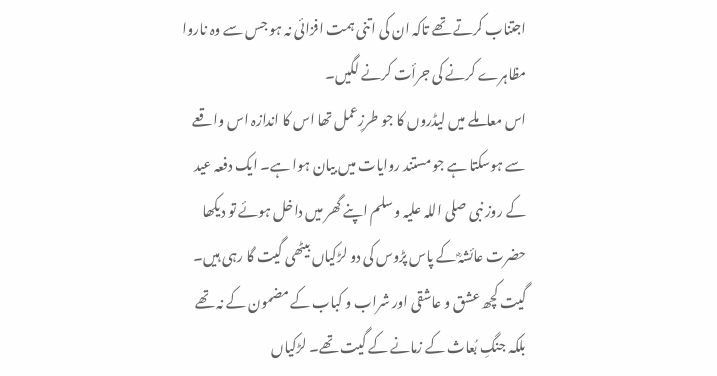اجتناب کرتے تھے تاکہ ان کی اتنی ہمت افزائی نہ ہو جس سے وہ ناروا مظاہرے کرنے کی جرأت کرنے لگیں۔
اس معاملے میں لیڈروں کا جو طرزِعمل تھا اس کا اندازہ اس واقعے سے ہوسکتا ہے جو مستند روایات میں بیان ہوا ہے۔ ایک دفعہ عید کے روز نبی صلی اللہ علیہ وسلم اپنے گھر میں داخل ہوئے تو دیکھا حضرت عائشہؓ کے پاس پڑوس کی دو لڑکیاں بیٹھی گیت گا رہی ہیں۔ گیت کچھ عشق و عاشقی اور شراب و کباب کے مضمون کے نہ تھے بلکہ جنگِ بُعاث کے زمانے کے گیت تھے۔ لڑکیاں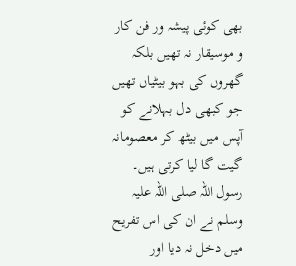بھی کوئی پیشہ ور فن کار و موسیقار نہ تھیں بلکہ گھروں کی بہو بیٹیاں تھیں جو کبھی دل بہلانے کو آپس میں بیٹھ کر معصومانہ گیت گا لیا کرتی ہیں۔ رسول اللہ صلی اللہ علیہ وسلم نے ان کی اس تفریح میں دخل نہ دیا اور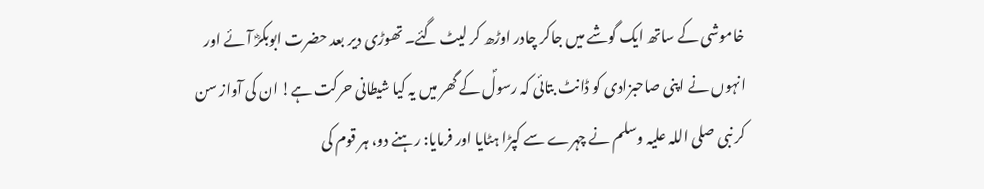خاموشی کے ساتھ ایک گوشے میں جاکر چادر اوڑھ کر لیٹ گئے۔ تھوڑی دیر بعد حضرت ابوبکرؓ آئے اور انہوں نے اپنی صاحبزادی کو ڈانٹ بتائی کہ رسولؐ کے گھر میں یہ کیا شیطانی حرکت ہے! ان کی آواز سن کر نبی صلی اللہ علیہ وسلم نے چہرے سے کپڑا ہٹایا اور فرمایا: رہنے دو، ہر قوم کی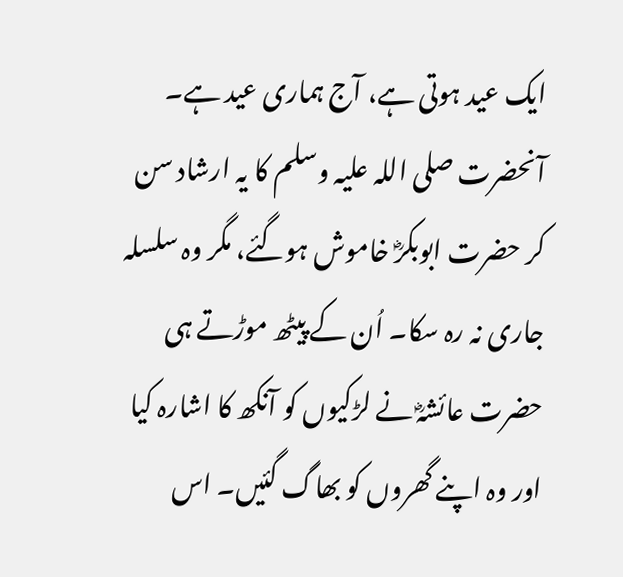ایک عید ہوتی ہے، آج ہماری عید ہے۔
آنحضرت صلی اللہ علیہ وسلم کا یہ ارشاد سن کر حضرت ابوبکرؓ خاموش ہوگئے، مگر وہ سلسلہ جاری نہ رہ سکا۔ اُن کے پیٹھ موڑتے ہی حضرت عائشہؓ نے لڑکیوں کو آنکھ کا اشارہ کیا اور وہ اپنے گھروں کو بھاگ گئیں۔ اس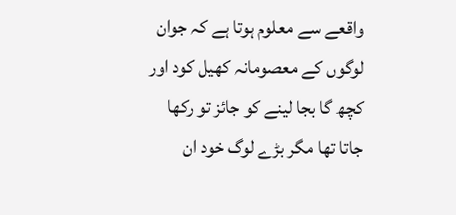واقعے سے معلوم ہوتا ہے کہ جوان لوگوں کے معصومانہ کھیل کود اور کچھ گا بجا لینے کو جائز تو رکھا جاتا تھا مگر بڑے لوگ خود ان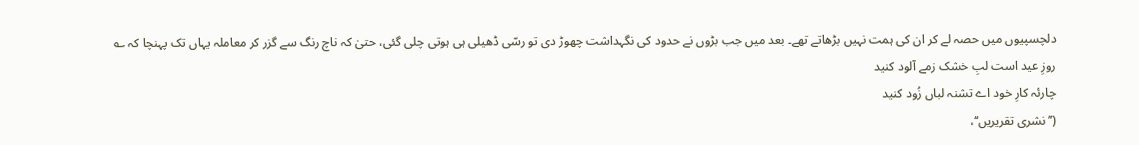دلچسپیوں میں حصہ لے کر ان کی ہمت نہیں بڑھاتے تھے۔ بعد میں جب بڑوں نے حدود کی نگہداشت چھوڑ دی تو رسّی ڈھیلی ہی ہوتی چلی گئی، حتیٰ کہ ناچ رنگ سے گزر کر معاملہ یہاں تک پہنچا کہ ؎
روزِ عید است لبِ خشک زمے آلود کنید
چارئہ کارِ خود اے تشنہ لباں زُود کنید
(’’نشری تقریریں‘‘،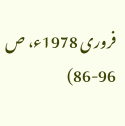فروری 1978ء، ص 96-86)